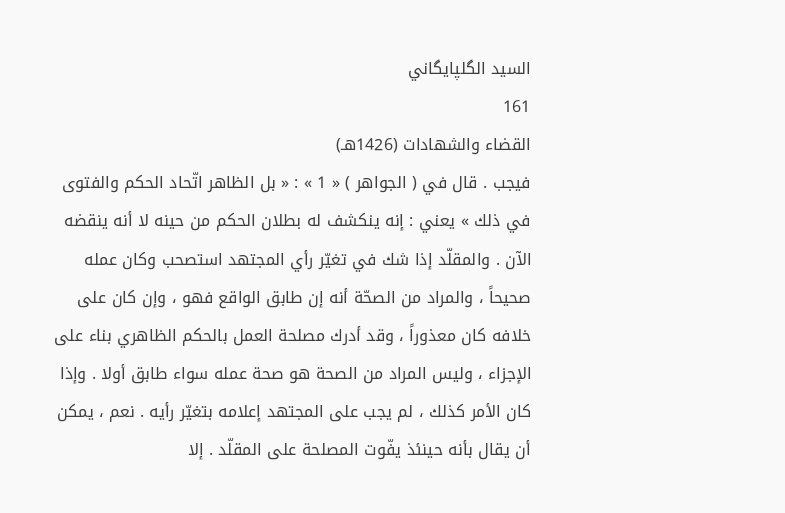السيد الگلپايگاني
161
القضاء والشهادات (1426هـ)
فيجب . قال في ( الجواهر ) « 1 » : « بل الظاهر اتّحاد الحكم والفتوى في ذلك » يعني : إنه ينكشف له بطلان الحكم من حينه لا أنه ينقضه الآن . والمقلّد إذا شك في تغيّر رأي المجتهد استصحب وكان عمله صحيحاً ، والمراد من الصحّة أنه إن طابق الواقع فهو ، وإن كان على خلافه كان معذوراً ، وقد أدرك مصلحة العمل بالحكم الظاهري بناء على الإجزاء ، وليس المراد من الصحة هو صحة عمله سواء طابق أولا . وإذا كان الأمر كذلك ، لم يجب على المجتهد إعلامه بتغيّر رأيه . نعم ، يمكن أن يقال بأنه حينئذ يفّوت المصلحة على المقلّد . إلا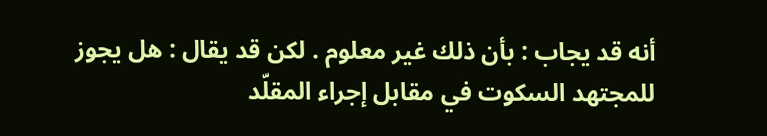أنه قد يجاب : بأن ذلك غير معلوم . لكن قد يقال : هل يجوز للمجتهد السكوت في مقابل إجراء المقلّد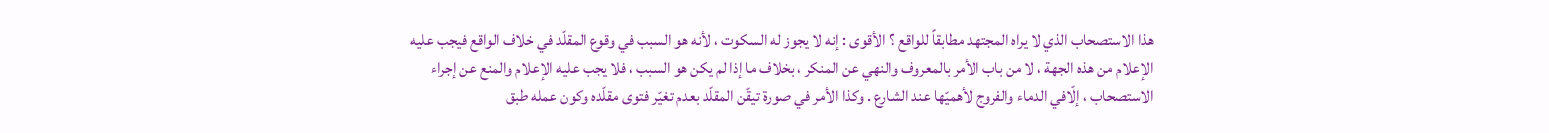هذا الاستصحاب الذي لا يراه المجتهد مطابقاً للواقع ؟ الأقوى : إنه لا يجوز له السكوت ، لأنه هو السبب في وقوع المقلّد في خلاف الواقع فيجب عليه الإعلام من هذه الجهة ، لا من باب الأمر بالمعروف والنهي عن المنكر ، بخلاف ما إذا لم يكن هو السبب ، فلا يجب عليه الإعلام والمنع عن إجراء الاستصحاب ، إلّافي الدماء والفروج لأهميّها عند الشارع . وكذا الأمر في صورة تيقّن المقلّد بعدم تغيّر فتوى مقلّده وكون عمله طبق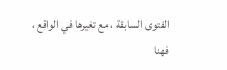الفتوى السابقة ، مع تغيرها في الواقع ، فهنا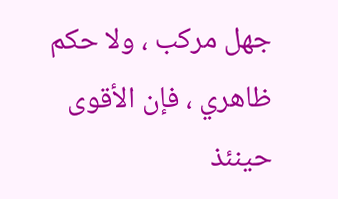جهل مركب ، ولا حكم ظاهري ، فإن الأقوى حينئذ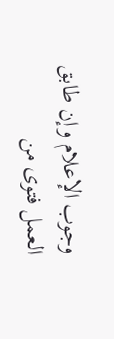وجوب الإعلام وإن طابق العمل فتوى من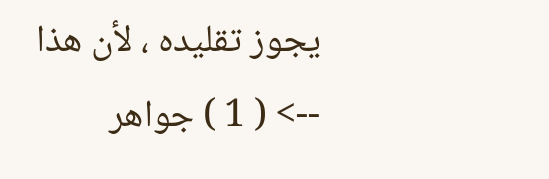يجوز تقليده ، لأن هذا
--> ( 1 ) جواهر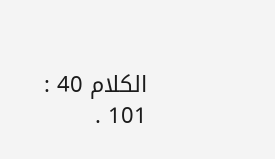الكلام 40 : 101 .